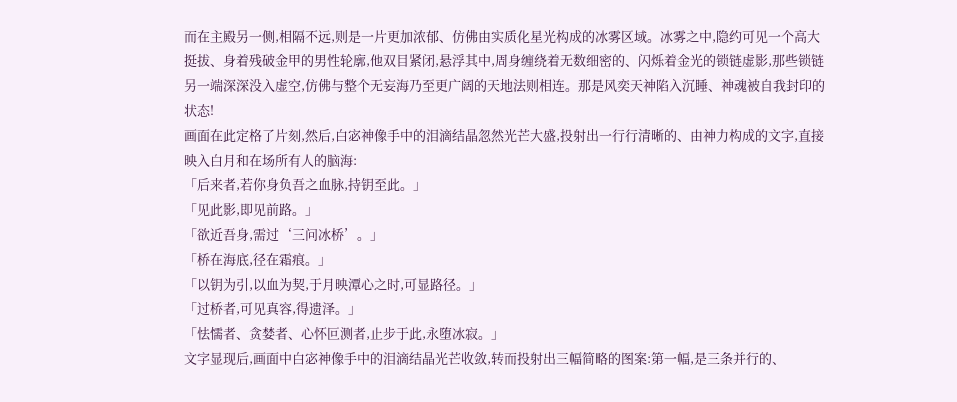而在主殿另一侧,相隔不远,则是一片更加浓郁、仿佛由实质化星光构成的冰雾区域。冰雾之中,隐约可见一个高大挺拔、身着残破金甲的男性轮廓,他双目紧闭,悬浮其中,周身缠绕着无数细密的、闪烁着金光的锁链虚影,那些锁链另一端深深没入虚空,仿佛与整个无妄海乃至更广阔的天地法则相连。那是风奕天神陷入沉睡、神魂被自我封印的状态!
画面在此定格了片刻,然后,白宓神像手中的泪滴结晶忽然光芒大盛,投射出一行行清晰的、由神力构成的文字,直接映入白月和在场所有人的脑海:
「后来者,若你身负吾之血脉,持钥至此。」
「见此影,即见前路。」
「欲近吾身,需过‘三问冰桥’。」
「桥在海底,径在霜痕。」
「以钥为引,以血为契,于月映潭心之时,可显路径。」
「过桥者,可见真容,得遗泽。」
「怯懦者、贪婪者、心怀叵测者,止步于此,永堕冰寂。」
文字显现后,画面中白宓神像手中的泪滴结晶光芒收敛,转而投射出三幅简略的图案:第一幅,是三条并行的、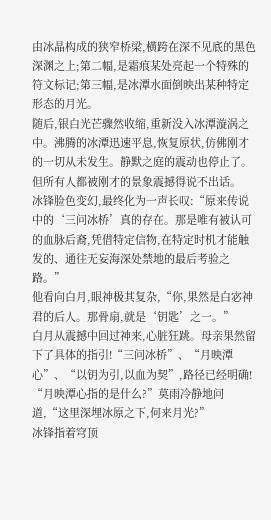由冰晶构成的狭窄桥梁,横跨在深不见底的黑色深渊之上;第二幅,是霜痕某处亮起一个特殊的符文标记;第三幅,是冰潭水面倒映出某种特定形态的月光。
随后,银白光芒骤然收缩,重新没入冰潭漩涡之中。沸腾的冰潭迅速平息,恢复原状,仿佛刚才的一切从未发生。静默之庭的震动也停止了。
但所有人都被刚才的景象震撼得说不出话。
冰锋脸色变幻,最终化为一声长叹:“原来传说中的‘三问冰桥’真的存在。那是唯有被认可的血脉后裔,凭借特定信物,在特定时机才能触发的、通往无妄海深处禁地的最后考验之路。”
他看向白月,眼神极其复杂,“你,果然是白宓神君的后人。那骨扇,就是‘钥匙’之一。”
白月从震撼中回过神来,心脏狂跳。母亲果然留下了具体的指引!“三问冰桥”、“月映潭心”、“以钥为引,以血为契”,路径已经明确!
“月映潭心指的是什么?”莫雨冷静地问道,“这里深埋冰原之下,何来月光?”
冰锋指着穹顶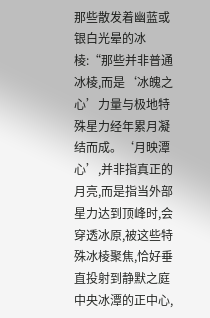那些散发着幽蓝或银白光晕的冰棱:“那些并非普通冰棱,而是‘冰魄之心’力量与极地特殊星力经年累月凝结而成。‘月映潭心’,并非指真正的月亮,而是指当外部星力达到顶峰时,会穿透冰原,被这些特殊冰棱聚焦,恰好垂直投射到静默之庭中央冰潭的正中心,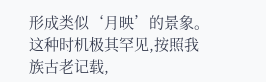形成类似‘月映’的景象。这种时机极其罕见,按照我族古老记载,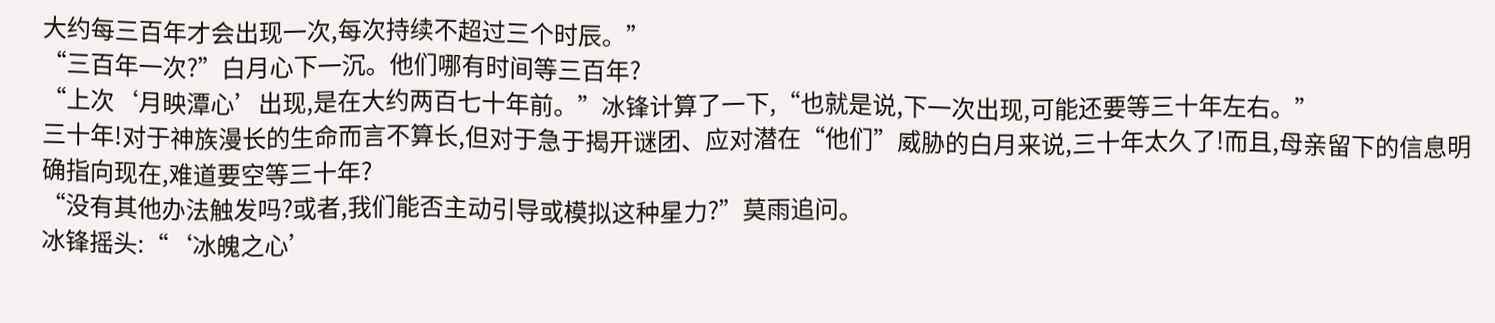大约每三百年才会出现一次,每次持续不超过三个时辰。”
“三百年一次?”白月心下一沉。他们哪有时间等三百年?
“上次‘月映潭心’出现,是在大约两百七十年前。”冰锋计算了一下,“也就是说,下一次出现,可能还要等三十年左右。”
三十年!对于神族漫长的生命而言不算长,但对于急于揭开谜团、应对潜在“他们”威胁的白月来说,三十年太久了!而且,母亲留下的信息明确指向现在,难道要空等三十年?
“没有其他办法触发吗?或者,我们能否主动引导或模拟这种星力?”莫雨追问。
冰锋摇头:“‘冰魄之心’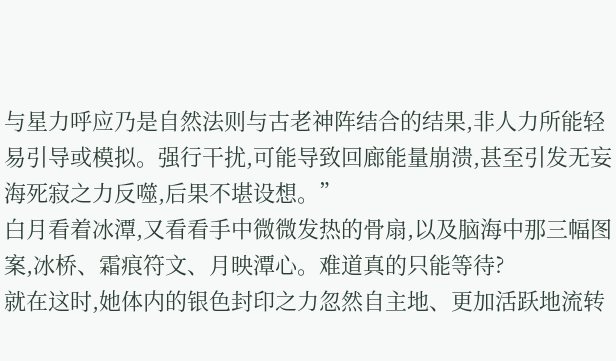与星力呼应乃是自然法则与古老神阵结合的结果,非人力所能轻易引导或模拟。强行干扰,可能导致回廊能量崩溃,甚至引发无妄海死寂之力反噬,后果不堪设想。”
白月看着冰潭,又看看手中微微发热的骨扇,以及脑海中那三幅图案,冰桥、霜痕符文、月映潭心。难道真的只能等待?
就在这时,她体内的银色封印之力忽然自主地、更加活跃地流转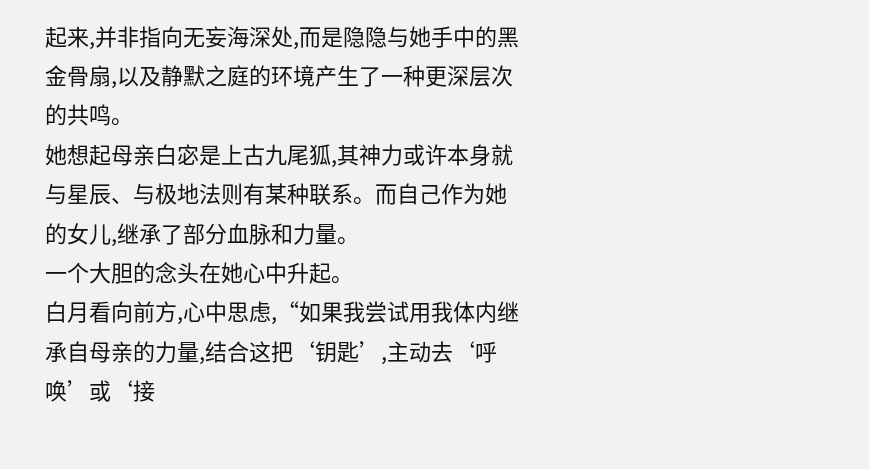起来,并非指向无妄海深处,而是隐隐与她手中的黑金骨扇,以及静默之庭的环境产生了一种更深层次的共鸣。
她想起母亲白宓是上古九尾狐,其神力或许本身就与星辰、与极地法则有某种联系。而自己作为她的女儿,继承了部分血脉和力量。
一个大胆的念头在她心中升起。
白月看向前方,心中思虑,“如果我尝试用我体内继承自母亲的力量,结合这把‘钥匙’,主动去‘呼唤’或‘接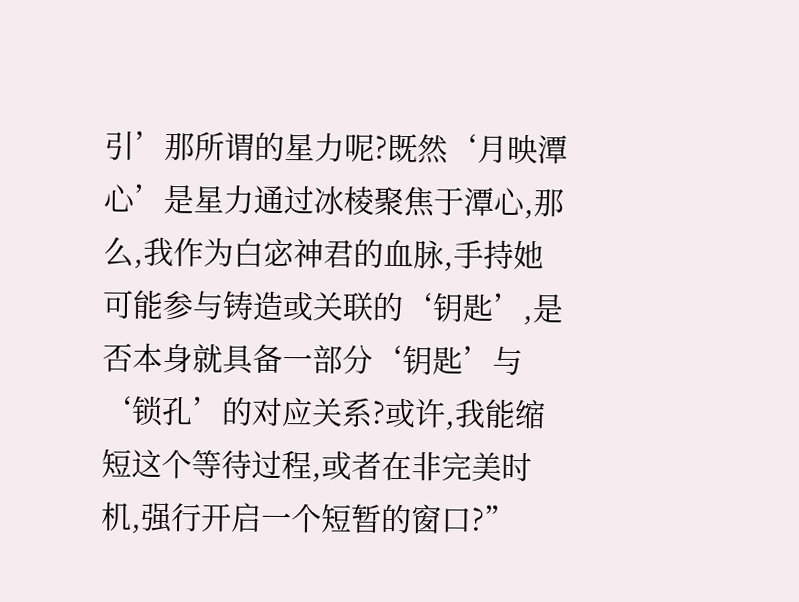引’那所谓的星力呢?既然‘月映潭心’是星力通过冰棱聚焦于潭心,那么,我作为白宓神君的血脉,手持她可能参与铸造或关联的‘钥匙’,是否本身就具备一部分‘钥匙’与‘锁孔’的对应关系?或许,我能缩短这个等待过程,或者在非完美时机,强行开启一个短暂的窗口?”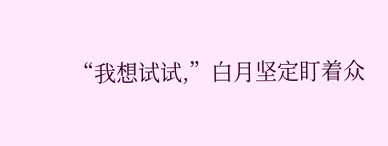“我想试试,”白月坚定盯着众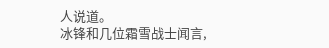人说道。
冰锋和几位霜雪战士闻言,